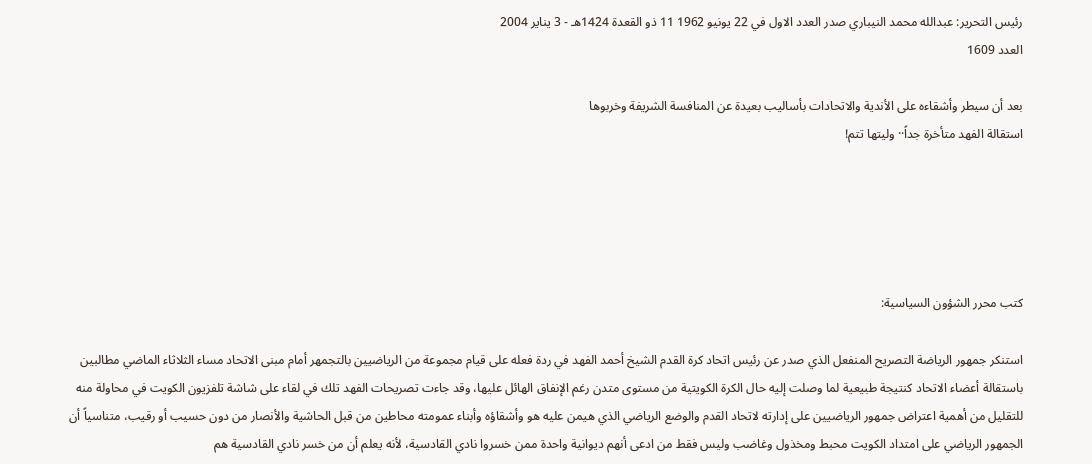رئيس التحرير: عبدالله محمد النيباري صدر العدد الاول في 22 يونيو 1962 11 ذو القعدة 1424هـ - 3 يناير 2004
العدد 1609

بعد أن سيطر وأشقاءه على الأندية والاتحادات بأساليب بعيدة عن المنافسة الشريفة وخربوها
استقالة الفهد متأخرة جداً·· وليتها تتم!





كتب محرر الشؤون السياسية:

استنكر جمهور الرياضة التصريح المنفعل الذي صدر عن رئيس اتحاد كرة القدم الشيخ أحمد الفهد في ردة فعله على قيام مجموعة من الرياضيين بالتجمهر أمام مبنى الاتحاد مساء الثلاثاء الماضي مطالبين باستقالة أعضاء الاتحاد كنتيجة طبيعية لما وصلت إليه حال الكرة الكويتية من مستوى متدن رغم الإنفاق الهائل عليها، وقد جاءت تصريحات الفهد تلك في لقاء على شاشة تلفزيون الكويت في محاولة منه للتقليل من أهمية اعتراض جمهور الرياضيين على إدارته لاتحاد القدم والوضع الرياضي الذي هيمن عليه هو وأشقاؤه وأبناء عمومته محاطين من قبل الحاشية والأنصار من دون حسيب أو رقيب، متناسياً أن الجمهور الرياضي على امتداد الكويت محبط ومخذول وغاضب وليس فقط من ادعى أنهم ديوانية واحدة ممن خسروا نادي القادسية، لأنه يعلم أن من خسر نادي القادسية هم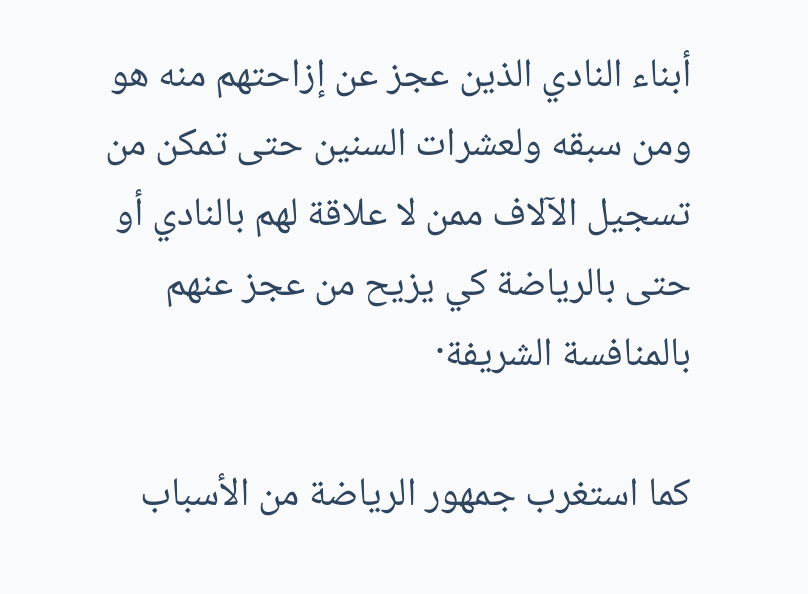أبناء النادي الذين عجز عن إزاحتهم منه هو ومن سبقه ولعشرات السنين حتى تمكن من تسجيل الآلاف ممن لا علاقة لهم بالنادي أو حتى بالرياضة كي يزيح من عجز عنهم بالمنافسة الشريفة·

كما استغرب جمهور الرياضة من الأسباب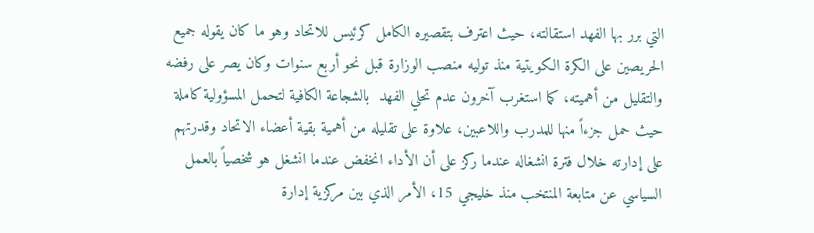التي برر بها الفهد استقالته، حيث اعترف بتقصيره الكامل كرئيس للاتحاد وهو ما كان يقوله جميع الحريصين على الكرة الكويتية منذ توليه منصب الوزارة قبل نحو أربع سنوات وكان يصر على رفضه والتقليل من أهميته، كما استغرب آخرون عدم تحلي الفهد  بالشجاعة الكافية لتحمل المسؤولية كاملة حيث حمل جزءاً منها للمدرب واللاعبين، علاوة على تقليله من أهمية بقية أعضاء الاتحاد وقدرتهم على إدارته خلال فترة انشغاله عندما ركز على أن الأداء انخفض عندما انشغل هو شخصياً بالعمل السياسي عن متابعة المنتخب منذ خليجي 15، الأمر الذي بين مركزية إدارة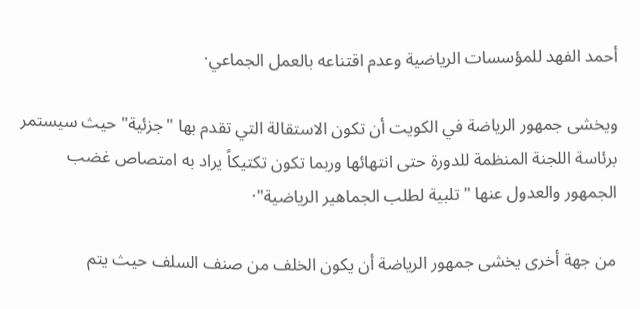أحمد الفهد للمؤسسات الرياضية وعدم اقتناعه بالعمل الجماعي·

ويخشى جمهور الرياضة في الكويت أن تكون الاستقالة التي تقدم بها "جزئية" حيث سيستمر برئاسة اللجنة المنظمة للدورة حتى انتهائها وربما تكون تكتيكاً يراد به امتصاص غضب الجمهور والعدول عنها "تلبية لطلب الجماهير الرياضية"·

من جهة أخرى يخشى جمهور الرياضة أن يكون الخلف من صنف السلف حيث يتم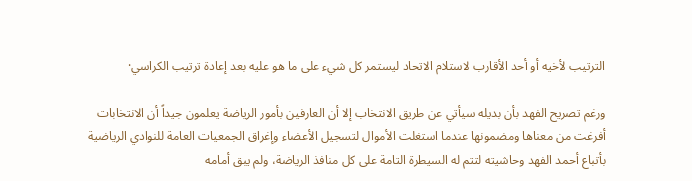الترتيب لأخيه أو أحد الأقارب لاستلام الاتحاد ليستمر كل شيء على ما هو عليه بعد إعادة ترتيب الكراسي·

ورغم تصريح الفهد بأن بديله سيأتي عن طريق الانتخاب إلا أن العارفين بأمور الرياضة يعلمون جيداً أن الانتخابات أفرغت من معناها ومضمونها عندما استغلت الأموال لتسجيل الأعضاء وإغراق الجمعيات العامة للنوادي الرياضية بأتباع أحمد الفهد وحاشيته لتتم له السيطرة التامة على كل منافذ الرياضة، ولم يبق أمامه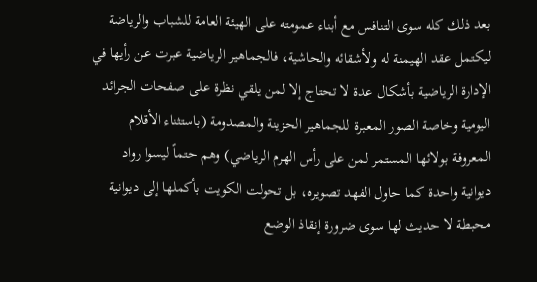بعد ذلك كله سوى التنافس مع أبناء عمومته على الهيئة العامة للشباب والرياضة ليكتمل عقد الهيمنة له ولأشقائه والحاشية، فالجماهير الرياضية عبرت عن رأيها في الإدارة الرياضية بأشكال عدة لا تحتاج إلا لمن يلقي نظرة على صفحات الجرائد اليومية وخاصة الصور المعبرة للجماهير الحزينة والمصدومة (باستثناء الأقلام المعروفة بولائها المستمر لمن على رأس الهرم الرياضي) وهم حتماً ليسوا رواد ديوانية واحدة كما حاول الفهد تصويره، بل تحولت الكويت بأكملها إلى ديوانية محبطة لا حديث لها سوى ضرورة إنقاذ الوضع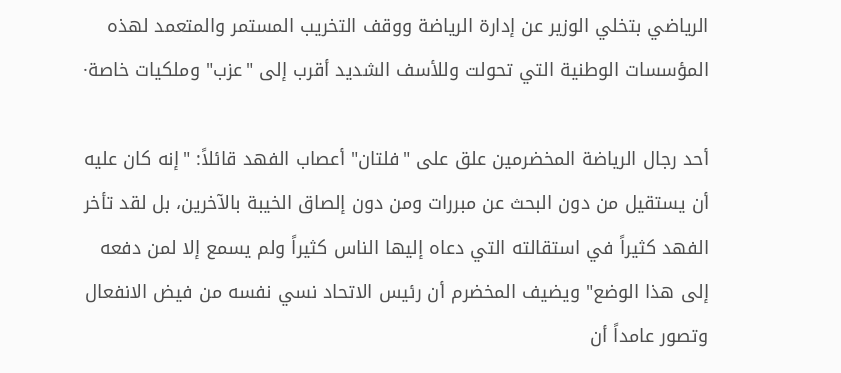الرياضي بتخلي الوزير عن إدارة الرياضة ووقف التخريب المستمر والمتعمد لهذه المؤسسات الوطنية التي تحولت وللأسف الشديد أقرب إلى "عزب" وملكيات خاصة·

أحد رجال الرياضة المخضرمين علق على "فلتان" أعصاب الفهد قائلاً: "إنه كان عليه أن يستقيل من دون البحث عن مبررات ومن دون إلصاق الخيبة بالآخرين، بل لقد تأخر الفهد كثيراً في استقالته التي دعاه إليها الناس كثيراً ولم يسمع إلا لمن دفعه إلى هذا الوضع" ويضيف المخضرم أن رئيس الاتحاد نسي نفسه من فيض الانفعال وتصور عامداً أن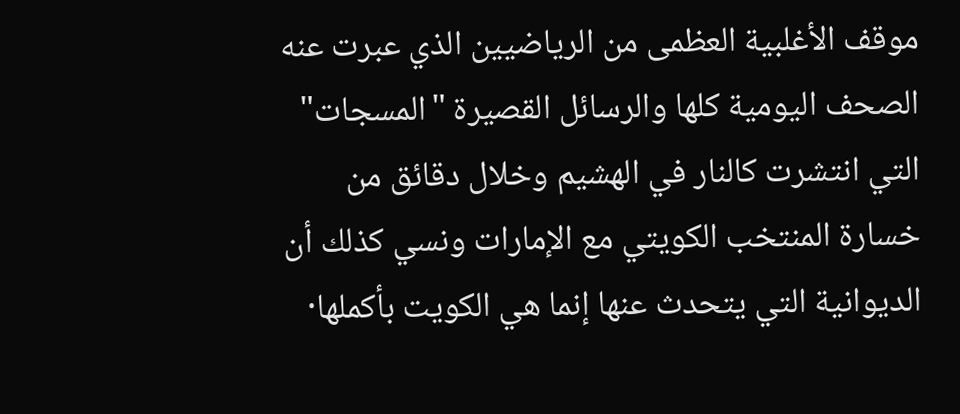موقف الأغلبية العظمى من الرياضيين الذي عبرت عنه الصحف اليومية كلها والرسائل القصيرة "المسجات" التي انتشرت كالنار في الهشيم وخلال دقائق من خسارة المنتخب الكويتي مع الإمارات ونسي كذلك أن الديوانية التي يتحدث عنها إنما هي الكويت بأكملها·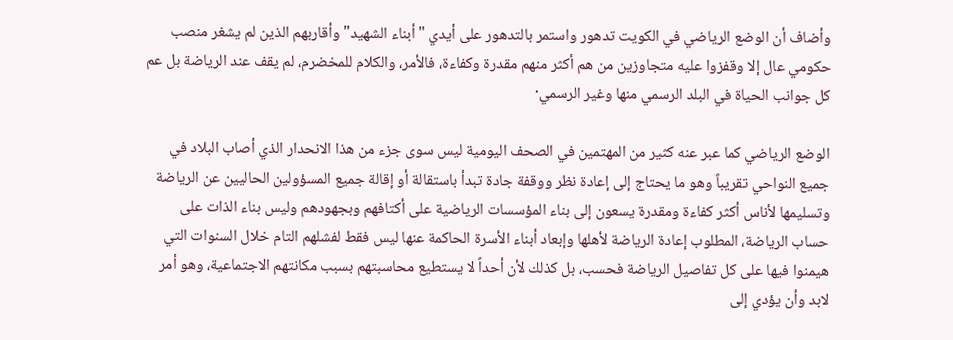وأضاف أن الوضع الرياضي في الكويت تدهور واستمر بالتدهور على أيدي "أبناء الشهيد" وأقاربهم الذين لم يشغر منصب حكومي عال إلا وقفزوا عليه متجاوزين من هم أكثر منهم مقدرة وكفاءة، فالأمر، والكلام للمخضرم، لم يقف عند الرياضة بل عم كل جوانب الحياة في البلد الرسمي منها وغير الرسمي·

الوضع الرياضي كما عبر عنه كثير من المهتمين في الصحف اليومية ليس سوى جزء من هذا الانحدار الذي أصاب البلاد في جميع النواحي تقريباً وهو ما يحتاج إلى إعادة نظر ووقفة جادة تبدأ باستقالة أو إقالة جميع المسؤولين الحاليين عن الرياضة وتسليمها لأناس أكثر كفاءة ومقدرة يسعون إلى بناء المؤسسات الرياضية على أكتافهم وبجهودهم وليس بناء الذات على حساب الرياضة، المطلوب إعادة الرياضة لأهلها وإبعاد أبناء الأسرة الحاكمة عنها ليس فقط لفشلهم التام خلال السنوات التي هيمنوا فيها على كل تفاصيل الرياضة فحسب، بل كذلك لأن أحداً لا يستطيع محاسبتهم بسبب مكانتهم الاجتماعية، وهو أمر لابد وأن يؤدي إلى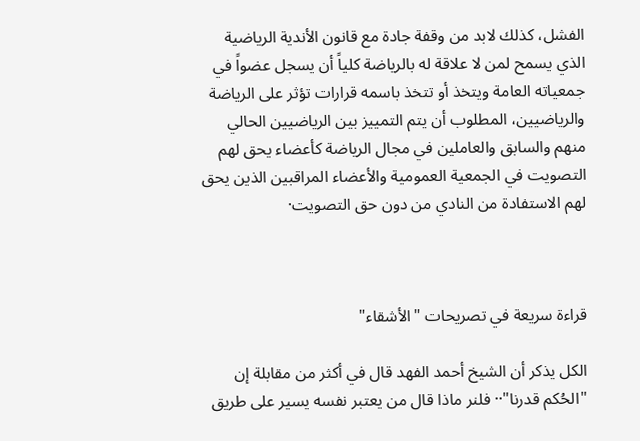الفشل، كذلك لابد من وقفة جادة مع قانون الأندية الرياضية الذي يسمح لمن لا علاقة له بالرياضة كلياً أن يسجل عضواً في جمعياته العامة ويتخذ أو تتخذ باسمه قرارات تؤثر على الرياضة والرياضيين، المطلوب أن يتم التمييز بين الرياضيين الحالي منهم والسابق والعاملين في مجال الرياضة كأعضاء يحق لهم التصويت في الجمعية العمومية والأعضاء المراقبين الذين يحق لهم الاستفادة من النادي من دون حق التصويت·



قراءة سريعة في تصريحات "الأشقاء"

الكل يذكر أن الشيخ أحمد الفهد قال في أكثر من مقابلة إن "الحُكم قدرنا"·· فلنر ماذا قال من يعتبر نفسه يسير على طريق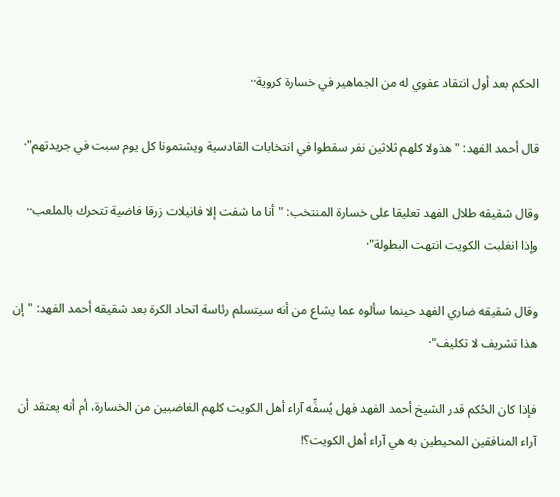الحكم بعد أول انتقاد عفوي له من الجماهير في خسارة كروية··

قال أحمد الفهد: "هذولا كلهم ثلاثين نفر سقطوا في انتخابات القادسية ويشتمونا كل يوم سبت في جريدتهم"·

وقال شقيقه طلال الفهد تعليقا على خسارة المنتخب: "أنا ما شفت إلا فانيلات زرقا فاضية تتحرك بالملعب·· وإذا انغلبت الكويت انتهت البطولة"·

وقال شقيقه ضاري الفهد حينما سألوه عما يشاع من أنه سيتسلم رئاسة اتحاد الكرة بعد شقيقه أحمد الفهد: "إن هذا تشريف لا تكليف"·

فإذا كان الحُكم قدر الشيخ أحمد الفهد فهل يُسفِّه آراء أهل الكويت كلهم الغاضبين من الخسارة، أم أنه يعتقد أن آراء المنافقين المحيطين به هي آراء أهل الكويت؟!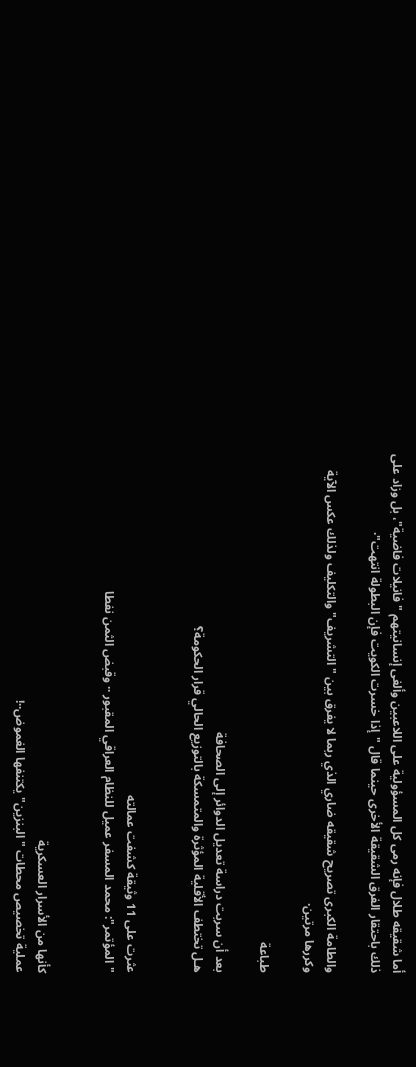أما شقيقه طلال فإنه رمى كل المسؤولية على اللاعبين وألغى إنسانيتهم "فانيلات فاضية"، بل وزاد على ذلك باحتقار الفرق الشقيقة الأخرى حينما قال "إذا خسرت الكويت فإن البطولة انتهت"·

والطامة الكبرى تصريح شقيقه ضاري الذي ربما لا يفرق بين "التشريف" والتكليف ولذلك عكس الآية وكررها مرتين·

طباعة

بعد أن سربت دراسة تعديل الدوائر إلى الصحافة
هـل تختطف الأقلية المؤثرة والمتمسكة بالتوزيع الحالي قرار الحكومة؟


عثرت على 11 وثيقة كشفت عمالته
"المؤتمر": محمد المسفر عميل للنظام العراقي المقبور ·· وقبض الثمن نفطا


كأنها من الأسرار العسكرية
عملية تخصيص محطات "البنزين" يكتنفها الغموض··!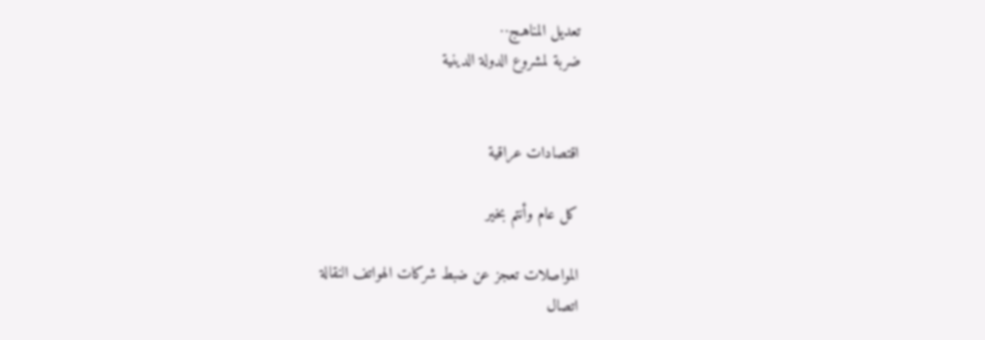تعديل المناهـج··
ضربة لمشروع الدولة الدينية


اقتصادات عراقية

كل عام وأنتم بخير

المواصلات تعجز عن ضبط شركات الهواتف النقالة
اتصال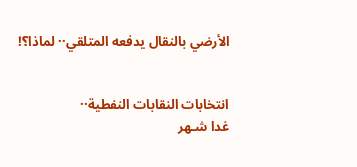الأرضي بالنقال يدفعه المتلقي·· لماذا؟!


انتخابات النقابات النفطية··
غدا شـهر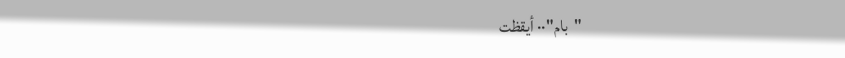"بام"·· أيقظت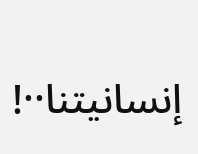إنسانيتنا··!